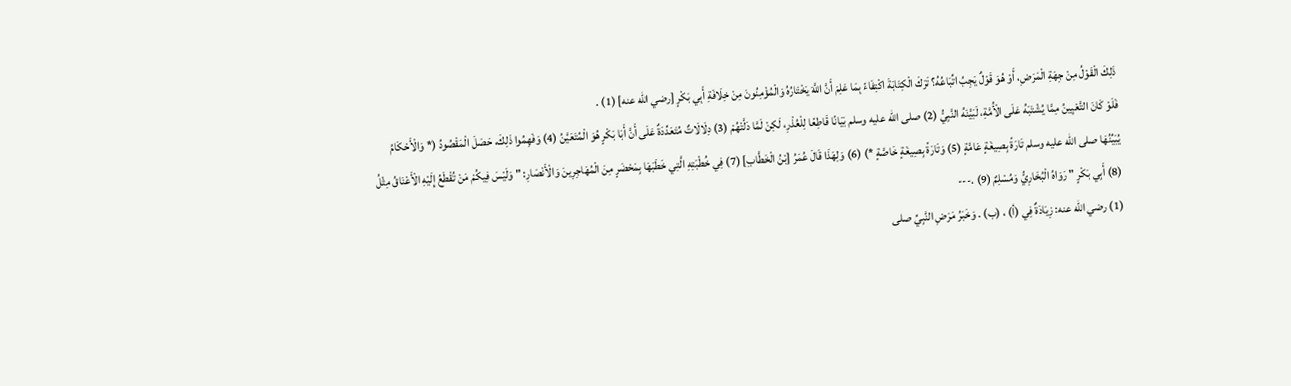ذَلِكَ الْقَوْلُ مِنْ جِهَةِ الْمَرَضِ، أَوْ هُوَ قَوْلٌ يَجِبُ اتِّبَاعُهُ؟ تَرَكَ الْكِتَابَةَ اكْتِفَاءً بِمَا عَلِمَ أَنَّ اللَّهَ يَخْتَارُهُ وَالْمُؤْمِنُونَ مِنْ خِلَافَةِ أَبِي بَكْرٍ [رضي الله عنه] (1) .
فَلَوْ كَانَ التَّعْيِينُ مِمَّا يُشْتَبَهُ عَلَى الْأُمَّةِ، لَبَيَّنَهُ النَّبِيُّ (2) صلى الله عليه وسلم بَيَانًا قَاطِعًا لِلْعُذْرِ، لَكِنْ لَمَّا دَلَّتْهُمْ (3) دِلَالَاتٌ مُتَعَدِّدَةٌ عَلَى أَنَّ أَبَا بَكْرٍ هُوَ الْمُتَعَيَّنُ (4) وَفَهِمُوا ذَلِكَ، حَصَلَ الْمَقْصُودُ (* وَالْأَحْكَامُ يُبَيِّنُهَا صلى الله عليه وسلم تَارَةً بِصِيغَةٍ عَامَّةٍ (5) وَتَارَةً بِصِيغَةٍ خَاصَّةٍ *) (6) وَلِهَذَا قَالَ عُمَرُ [بْنُ الْخَطَّابِ] (7) فِي خُطْبَتِهِ الَّتِي خَطَبَهَا بِمَحْضَرٍ مِنَ الْمُهَاجِرِينَ وَالْأَنْصَارِ: " وَلَيْسَ فِيكُمْ مَنْ تُقْطَعُ إِلَيْهِ الْأَعْنَاقُ مِثْلُ (8) أَبِي بَكْرٍ " رَوَاهُ الْبُخَارِيُّ وَمُسْلِمٌ (9) .---
(1) رضي الله عنه: زِيَادَةٌ فِي (أ) ، (ب) . وَخَبَرُ مَرَضِ النَّبِيِّ صلى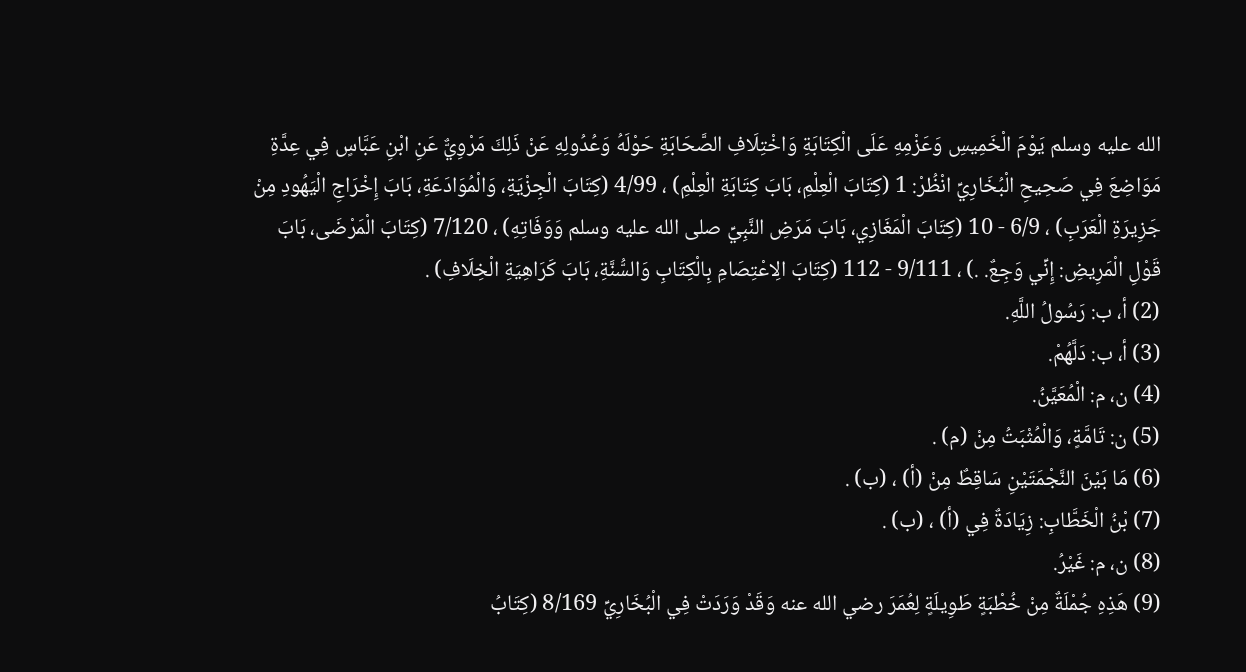الله عليه وسلم يَوْمَ الْخَمِيسِ وَعَزْمِهِ عَلَى الْكِتَابَةِ وَاخْتِلَافِ الصَّحَابَةِ حَوْلَهُ وَعُدُولِهِ عَنْ ذَلِكَ مَرْوِيٌّ عَنِ ابْنِ عَبَّاسٍ فِي عِدَّةِ مَوَاضِعَ فِي صَحِيحِ الْبُخَارِيِّ انْظُرْ: 1 (كِتَابَ الْعِلْمِ، بَابَ كِتَابَةِ الْعِلْمِ) ، 4/99 (كِتَابَ الْجِزْيَةِ، وَالْمُوَادَعَةِ، بَابَ إِخْرَاجِ الْيَهُودِ مِنْ جَزِيرَةِ الْعَرَبِ) ، 6/9 - 10 (كِتَابَ الْمَغَازِي، بَابَ مَرَضِ النَّبِيِّ صلى الله عليه وسلم وَوَفَاتِهِ) ، 7/120 (كِتَابَ الْمَرْضَى، بَابَ قَوْلِ الْمَرِيضِ: إِنِّي وَجِعٌ. .) ، 9/111 - 112 (كِتَابَ الِاعْتِصَامِ بِالْكِتَابِ وَالسُّنَّةِ، بَابَ كَرَاهِيَةِ الْخِلَافِ) .
(2) أ، ب: رَسُولُ اللَّهِ.
(3) أ، ب: دَلَّهُمْ.
(4) ن، م: الْمُعَيَّنُ.
(5) ن: تَامَّةٍ، وَالْمُثْبَتُ مِنْ (م) .
(6) مَا بَيْنَ النَّجْمَتَيْنِ سَاقِطٌ مِنْ (أ) ، (ب) .
(7) بْنُ الْخَطَّابِ: زِيَادَةٌ فِي (أ) ، (ب) .
(8) ن، م: غَيْرُ.
(9) هَذِهِ جُمْلَةٌ مِنْ خُطْبَةٍ طَوِيلَةٍ لِعُمَرَ رضي الله عنه وَقَدْ وَرَدَتْ فِي الْبُخَارِيِّ 8/169 (كِتَابُ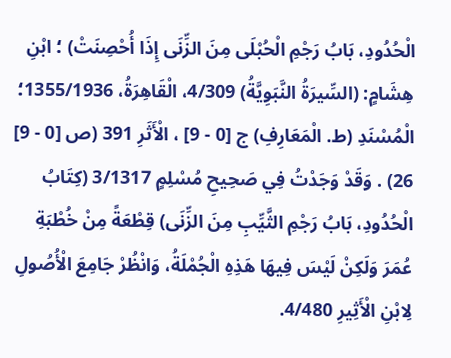الْحُدُودِ، بَابُ رَجْمِ الْحُبْلَى مِنَ الزِّنَى إِذَا أُحْصِنَتْ) ؛ ابْنِ هِشَامٍ: (السِّيرَةُ النَّبَوِيَّةُ) 4/309، الْقَاهِرَةُ، 1355/1936؛ الْمُسْنَدِ (ط. الْمَعَارِفِ) ج [0 - 9] ، الْأَثَرِ 391 (ص [0 - 9] 26) . وَقَدْ وَجَدْتُ فِي صَحِيحِ مُسْلِمٍ 3/1317 (كِتَابُ الْحُدُودِ، بَابُ رَجْمِ الثَّيِّبِ مِنَ الزِّنَى) قِطْعَةً مِنْ خُطْبَةِ عُمَرَ وَلَكِنْ لَيْسَ فِيهَا هَذِهِ الْجُمْلَةُ، وَانْظُرْ جَامِعَ الْأُصُولِ لِابْنِ الْأَثِيرِ 4/480.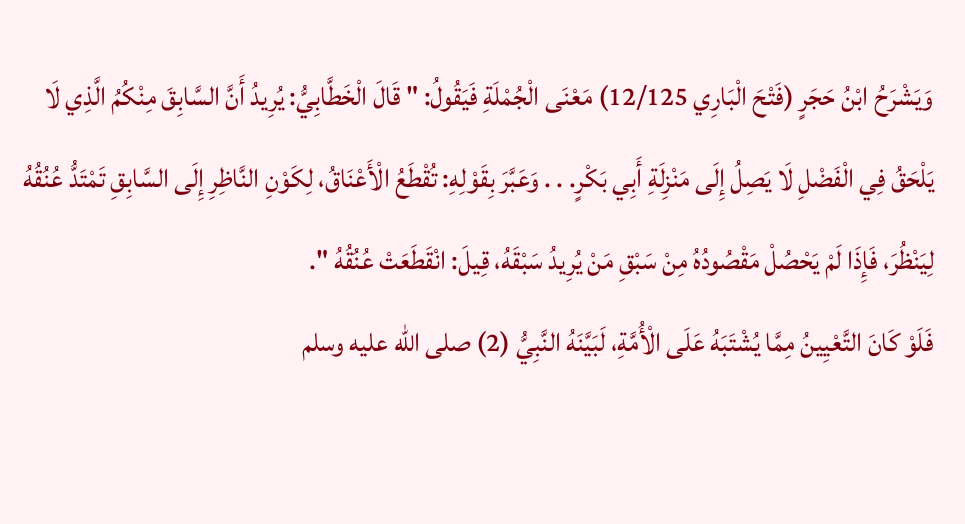وَيَشْرَحُ ابْنُ حَجَرٍ (فَتْحَ الْبَارِي 12/125) مَعْنَى الْجُمْلَةِ فَيَقُولُ: " قَالَ الْخَطَّابِيُّ: يُرِيدُ أَنَّ السَّابِقَ مِنْكُمُ الَّذِي لَا يَلْحَقُ فِي الْفَضْلِ لَا يَصِلُ إِلَى مَنْزِلَةِ أَبِي بَكْرٍ. . . وَعَبَّرَ بِقَوْلِهِ: تُقْطَعُ الْأَعْنَاقُ، لِكَوْنِ النَّاظِرِ إِلَى السَّابِقِ تَمْتَدُّ عُنُقُهُ لِيَنْظُرَ، فَإِذَا لَمْ يَحْصُلْ مَقْصُودُهُ مِنْ سَبْقِ مَنْ يُرِيدُ سَبْقَهُ، قِيلَ: انْقَطَعَتْ عُنُقُهُ ".
فَلَوْ كَانَ التَّعْيِينُ مِمَّا يُشْتَبَهُ عَلَى الْأُمَّةِ، لَبَيَّنَهُ النَّبِيُّ (2) صلى الله عليه وسلم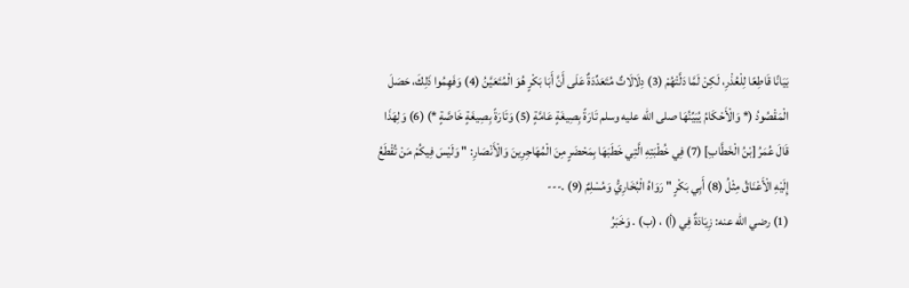بَيَانًا قَاطِعًا لِلْعُذْرِ، لَكِنْ لَمَّا دَلَّتْهُمْ (3) دِلَالَاتٌ مُتَعَدِّدَةٌ عَلَى أَنَّ أَبَا بَكْرٍ هُوَ الْمُتَعَيَّنُ (4) وَفَهِمُوا ذَلِكَ، حَصَلَ الْمَقْصُودُ (* وَالْأَحْكَامُ يُبَيِّنُهَا صلى الله عليه وسلم تَارَةً بِصِيغَةٍ عَامَّةٍ (5) وَتَارَةً بِصِيغَةٍ خَاصَّةٍ *) (6) وَلِهَذَا قَالَ عُمَرُ [بْنُ الْخَطَّابِ] (7) فِي خُطْبَتِهِ الَّتِي خَطَبَهَا بِمَحْضَرٍ مِنَ الْمُهَاجِرِينَ وَالْأَنْصَارِ: " وَلَيْسَ فِيكُمْ مَنْ تُقْطَعُ إِلَيْهِ الْأَعْنَاقُ مِثْلُ (8) أَبِي بَكْرٍ " رَوَاهُ الْبُخَارِيُّ وَمُسْلِمٌ (9) .---
(1) رضي الله عنه: زِيَادَةٌ فِي (أ) ، (ب) . وَخَبَرُ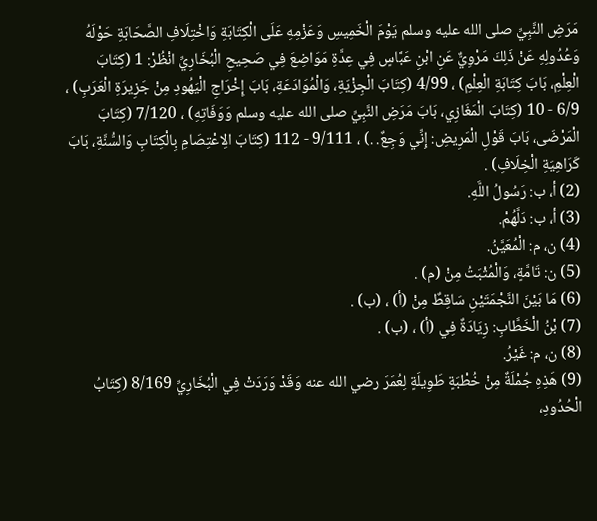مَرَضِ النَّبِيِّ صلى الله عليه وسلم يَوْمَ الْخَمِيسِ وَعَزْمِهِ عَلَى الْكِتَابَةِ وَاخْتِلَافِ الصَّحَابَةِ حَوْلَهُ وَعُدُولِهِ عَنْ ذَلِكَ مَرْوِيٌّ عَنِ ابْنِ عَبَّاسٍ فِي عِدَّةِ مَوَاضِعَ فِي صَحِيحِ الْبُخَارِيِّ انْظُرْ: 1 (كِتَابَ الْعِلْمِ، بَابَ كِتَابَةِ الْعِلْمِ) ، 4/99 (كِتَابَ الْجِزْيَةِ، وَالْمُوَادَعَةِ، بَابَ إِخْرَاجِ الْيَهُودِ مِنْ جَزِيرَةِ الْعَرَبِ) ، 6/9 - 10 (كِتَابَ الْمَغَازِي، بَابَ مَرَضِ النَّبِيِّ صلى الله عليه وسلم وَوَفَاتِهِ) ، 7/120 (كِتَابَ الْمَرْضَى، بَابَ قَوْلِ الْمَرِيضِ: إِنِّي وَجِعٌ. .) ، 9/111 - 112 (كِتَابَ الِاعْتِصَامِ بِالْكِتَابِ وَالسُّنَّةِ، بَابَ كَرَاهِيَةِ الْخِلَافِ) .
(2) أ، ب: رَسُولُ اللَّهِ.
(3) أ، ب: دَلَّهُمْ.
(4) ن، م: الْمُعَيَّنُ.
(5) ن: تَامَّةٍ، وَالْمُثْبَتُ مِنْ (م) .
(6) مَا بَيْنَ النَّجْمَتَيْنِ سَاقِطٌ مِنْ (أ) ، (ب) .
(7) بْنُ الْخَطَّابِ: زِيَادَةٌ فِي (أ) ، (ب) .
(8) ن، م: غَيْرُ.
(9) هَذِهِ جُمْلَةٌ مِنْ خُطْبَةٍ طَوِيلَةٍ لِعُمَرَ رضي الله عنه وَقَدْ وَرَدَتْ فِي الْبُخَارِيِّ 8/169 (كِتَابُ الْحُدُودِ،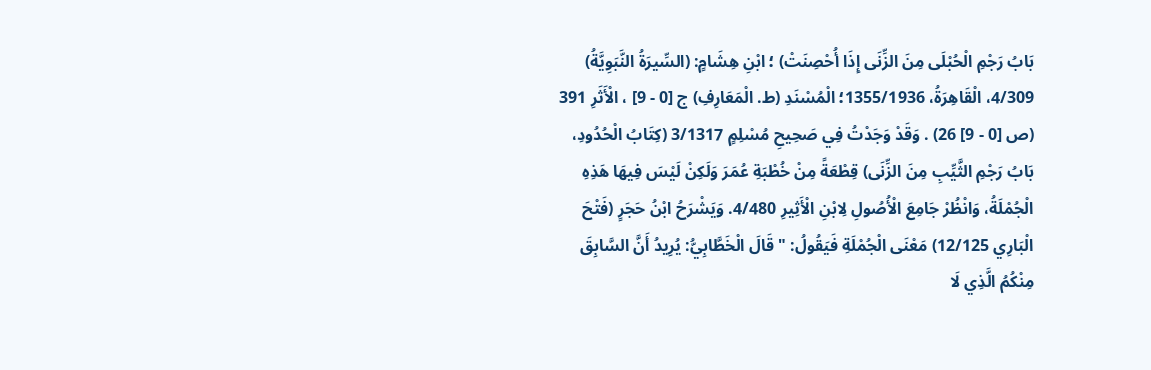بَابُ رَجْمِ الْحُبْلَى مِنَ الزِّنَى إِذَا أُحْصِنَتْ) ؛ ابْنِ هِشَامٍ: (السِّيرَةُ النَّبَوِيَّةُ) 4/309، الْقَاهِرَةُ، 1355/1936؛ الْمُسْنَدِ (ط. الْمَعَارِفِ) ج [0 - 9] ، الْأَثَرِ 391 (ص [0 - 9] 26) . وَقَدْ وَجَدْتُ فِي صَحِيحِ مُسْلِمٍ 3/1317 (كِتَابُ الْحُدُودِ، بَابُ رَجْمِ الثَّيِّبِ مِنَ الزِّنَى) قِطْعَةً مِنْ خُطْبَةِ عُمَرَ وَلَكِنْ لَيْسَ فِيهَا هَذِهِ الْجُمْلَةُ، وَانْظُرْ جَامِعَ الْأُصُولِ لِابْنِ الْأَثِيرِ 4/480. وَيَشْرَحُ ابْنُ حَجَرٍ (فَتْحَ الْبَارِي 12/125) مَعْنَى الْجُمْلَةِ فَيَقُولُ: " قَالَ الْخَطَّابِيُّ: يُرِيدُ أَنَّ السَّابِقَ مِنْكُمُ الَّذِي لَا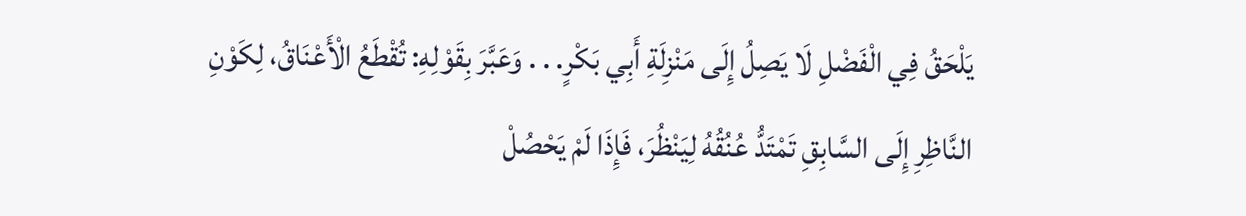يَلْحَقُ فِي الْفَضْلِ لَا يَصِلُ إِلَى مَنْزِلَةِ أَبِي بَكْرٍ. . . وَعَبَّرَ بِقَوْلِهِ: تُقْطَعُ الْأَعْنَاقُ، لِكَوْنِ النَّاظِرِ إِلَى السَّابِقِ تَمْتَدُّ عُنُقُهُ لِيَنْظُرَ، فَإِذَا لَمْ يَحْصُلْ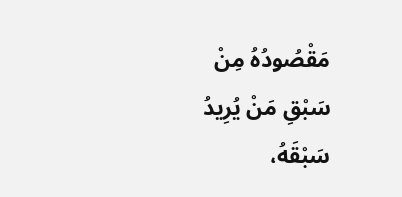مَقْصُودُهُ مِنْ سَبْقِ مَنْ يُرِيدُ سَبْقَهُ،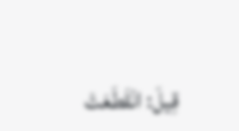قِيلَ: انْقَطَعَتْ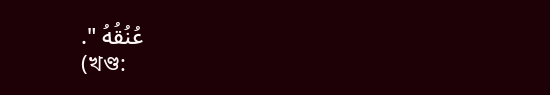عُنُقُهُ ".
(খণ্ড: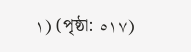١) (পৃষ্ঠা: ٥١٧)